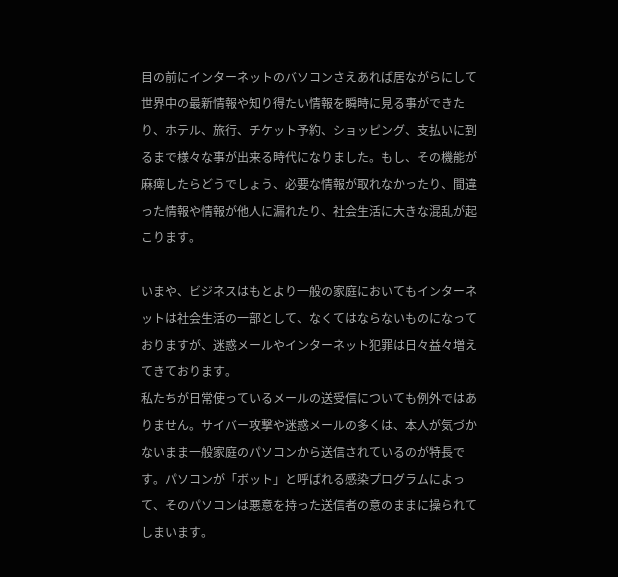目の前にインターネットのバソコンさえあれば居ながらにして世界中の最新情報や知り得たい情報を瞬時に見る事ができたり、ホテル、旅行、チケット予約、ショッピング、支払いに到るまで様々な事が出来る時代になりました。もし、その機能が麻痺したらどうでしょう、必要な情報が取れなかったり、間違った情報や情報が他人に漏れたり、社会生活に大きな混乱が起こります。

いまや、ビジネスはもとより一般の家庭においてもインターネットは社会生活の一部として、なくてはならないものになっておりますが、迷惑メールやインターネット犯罪は日々益々増えてきております。
私たちが日常使っているメールの送受信についても例外ではありません。サイバー攻撃や迷惑メールの多くは、本人が気づかないまま一般家庭のパソコンから送信されているのが特長です。パソコンが「ボット」と呼ばれる感染プログラムによって、そのパソコンは悪意を持った送信者の意のままに操られてしまいます。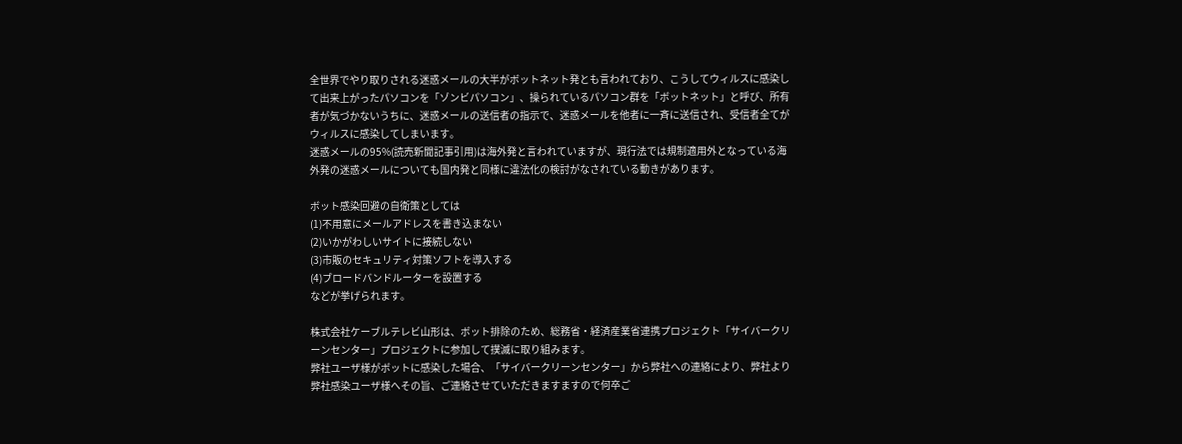全世界でやり取りされる迷惑メールの大半がボットネット発とも言われており、こうしてウィルスに感染して出来上がったパソコンを「ゾンビパソコン」、操られているパソコン群を「ボットネット」と呼び、所有者が気づかないうちに、迷惑メールの送信者の指示で、迷惑メールを他者に一斉に送信され、受信者全てがウィルスに感染してしまいます。
迷惑メールの95%(読売新聞記事引用)は海外発と言われていますが、現行法では規制適用外となっている海外発の迷惑メールについても国内発と同様に違法化の検討がなされている動きがあります。

ボット感染回避の自衛策としては
(1)不用意にメールアドレスを書き込まない
(2)いかがわしいサイトに接続しない
(3)市販のセキュリティ対策ソフトを導入する
(4)ブロードバンドルーターを設置する
などが挙げられます。

株式会社ケーブルテレビ山形は、ボット排除のため、総務省・経済産業省連携プロジェクト「サイバークリーンセンター」プロジェクトに参加して撲滅に取り組みます。
弊社ユーザ様がボットに感染した場合、「サイバークリーンセンター」から弊社への連絡により、弊社より弊社感染ユーザ様へその旨、ご連絡させていただきますますので何卒ご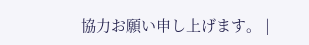協力お願い申し上げます。 |